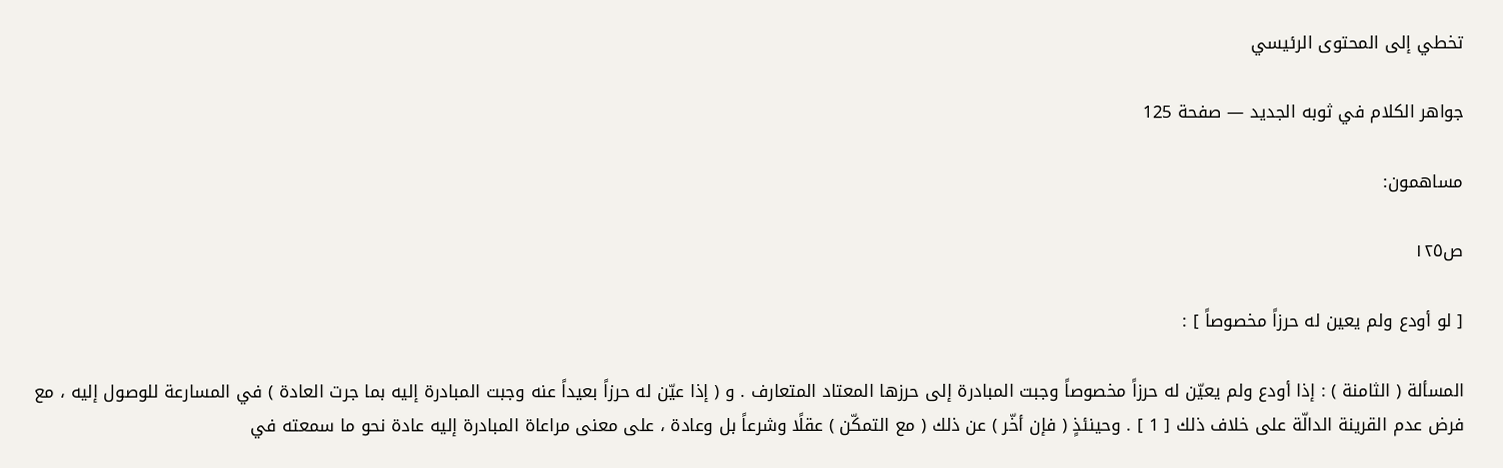تخطي إلى المحتوى الرئيسي

جواهر الكلام في ثوبه الجديد — صفحة 125

مساهمون:

ص١٢٥

[ لو أودع ولم يعين له حرزاً مخصوصاً ] :

المسألة ( الثامنة ) : إذا أودع ولم يعيّن له حرزاً مخصوصاً وجبت المبادرة إلى حرزها المعتاد المتعارف . و ( إذا عيّن له حرزاً بعيداً عنه وجبت المبادرة إليه بما جرت العادة ) في المسارعة للوصول إليه ، مع فرض عدم القرينة الدالّة على خلاف ذلك [ 1 ] . وحينئذٍ ( فإن أخّر ) عن ذلك ( مع التمكّن ) عقلًا وشرعاً بل وعادة ، على معنى مراعاة المبادرة إليه عادة نحو ما سمعته في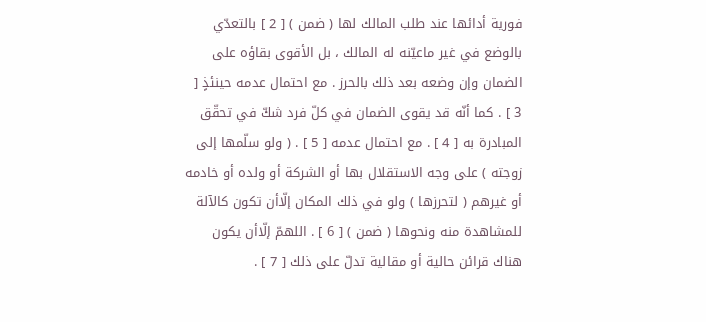فورية أدائها عند طلب المالك لها ( ضمن ) [ 2 ] بالتعدّي بالوضع في غير ماعيّنه له المالك ، بل الأقوى بقاؤه على الضمان وإن وضعه بعد ذلك بالحرز . مع احتمال عدمه حينئذٍ [ 3 ] . كما أنّه قد يقوى الضمان في كلّ فرد شكّ في تحقّق المبادرة به [ 4 ] . مع احتمال عدمه [ 5 ] . ( ولو سلّمها إلى زوجته ) على وجه الاستقلال بها أو الشركة أو ولده أو خادمه أو غيرهم ( لتحرزها ) ولو في ذلك المكان إلّاأن تكون كالآلة للمشاهدة منه ونحوها ( ضمن ) [ 6 ] . اللهمّ إلّاأن يكون هناك قرائن حالية أو مقالية تدلّ على ذلك [ 7 ] .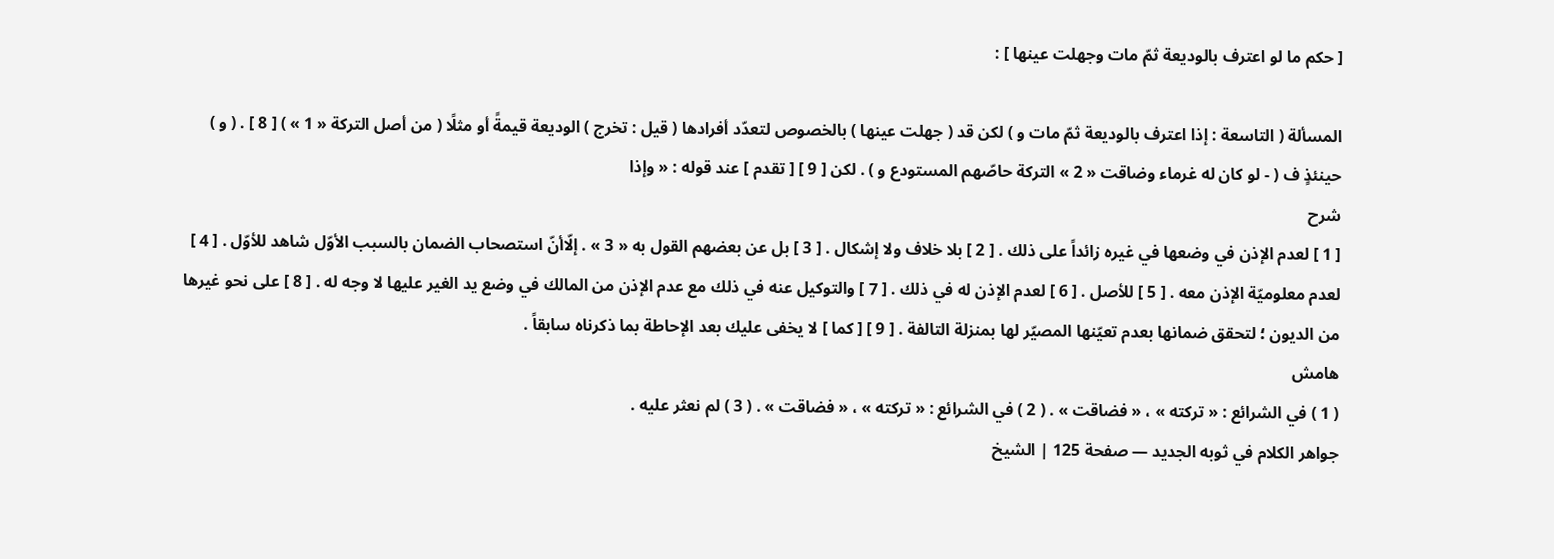[ حكم ما لو اعترف بالوديعة ثمّ مات وجهلت عينها ] :

المسألة ( التاسعة : إذا اعترف بالوديعة ثمّ مات و ) لكن قد ( جهلت عينها ) بالخصوص لتعدّد أفرادها ( قيل : تخرج ) الوديعة قيمةً أو مثلًا ( من أصل التركة « 1 » ) [ 8 ] . ( و ) حينئذٍ ف ( - لو كان له غرماء وضاقت « 2 » التركة حاصّهم المستودع و ) . لكن [ 9 ] [ تقدم ] عند قوله : « وإذا
شرح
[ 1 ] لعدم الإذن في وضعها في غيره زائداً على ذلك . [ 2 ] بلا خلاف ولا إشكال . [ 3 ] بل عن بعضهم القول به « 3 » . إلّاأنّ استصحاب الضمان بالسبب الأوّل شاهد للأوّل . [ 4 ] لعدم معلوميّة الإذن معه . [ 5 ] للأصل . [ 6 ] لعدم الإذن له في ذلك . [ 7 ] والتوكيل عنه في ذلك مع عدم الإذن من المالك في وضع يد الغير عليها لا وجه له . [ 8 ] على نحو غيرها من الديون ؛ لتحقق ضمانها بعدم تعيّنها المصيّر لها بمنزلة التالفة . [ 9 ] [ كما ] لا يخفى عليك بعد الإحاطة بما ذكرناه سابقاً .
هامش
( 1 ) في الشرائع : « تركته » ، « فضاقت » . ( 2 ) في الشرائع : « تركته » ، « فضاقت » . ( 3 ) لم نعثر عليه .
جواهر الكلام في ثوبه الجديد — صفحة 125 | الشيخ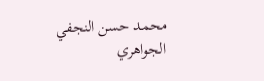محمد حسن النجفي الجواهري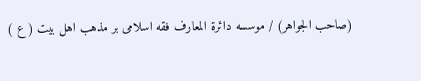(صاحب الجواهر) / موسسه دائرة المعارف فقه اسلامى بر مذهب اهل بيت ( ع )